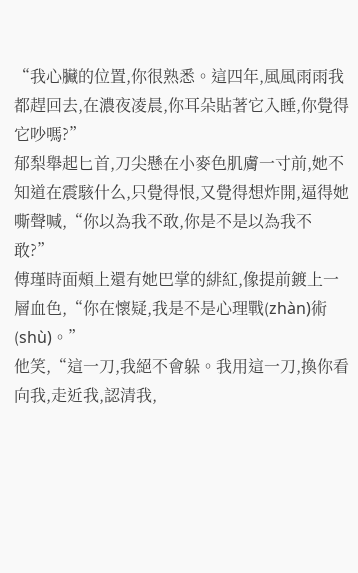“我心臟的位置,你很熟悉。這四年,風風雨雨我都趕回去,在濃夜凌晨,你耳朵貼著它入睡,你覺得它吵嗎?”
郁梨舉起匕首,刀尖懸在小麥色肌膚一寸前,她不知道在震駭什么,只覺得恨,又覺得想炸開,逼得她嘶聲喊,“你以為我不敢,你是不是以為我不敢?”
傅瑾時面頰上還有她巴掌的緋紅,像提前鍍上一層血色,“你在懷疑,我是不是心理戰(zhàn)術(shù)。”
他笑,“這一刀,我絕不會躲。我用這一刀,換你看向我,走近我,認清我,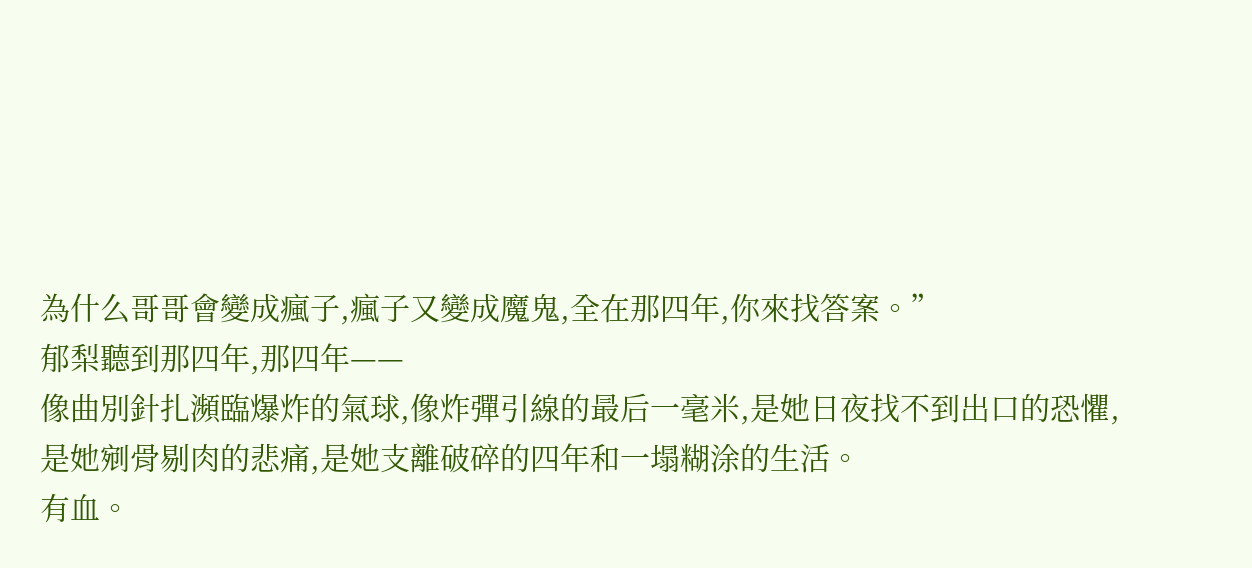為什么哥哥會變成瘋子,瘋子又變成魔鬼,全在那四年,你來找答案。”
郁梨聽到那四年,那四年——
像曲別針扎瀕臨爆炸的氣球,像炸彈引線的最后一毫米,是她日夜找不到出口的恐懼,是她剜骨剔肉的悲痛,是她支離破碎的四年和一塌糊涂的生活。
有血。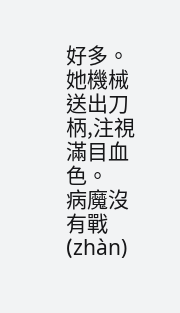好多。
她機械送出刀柄,注視滿目血色。
病魔沒有戰(zhàn)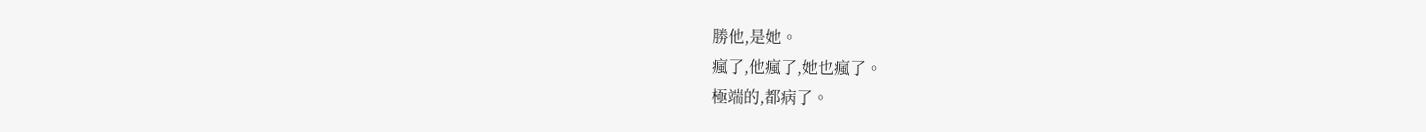勝他,是她。
瘋了,他瘋了,她也瘋了。
極端的,都病了。